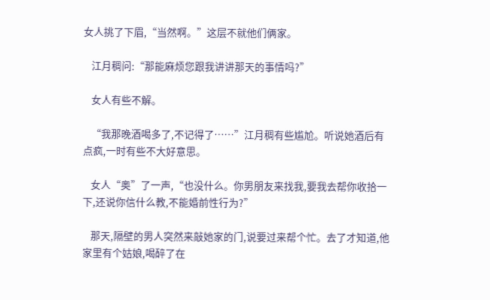女人挑了下眉,“当然啊。”这层不就他们俩家。

    江月稠问:“那能麻烦您跟我讲讲那天的事情吗?”

    女人有些不解。

    “我那晚酒喝多了,不记得了……”江月稠有些尴尬。听说她酒后有点疯,一时有些不大好意思。

    女人“奥”了一声,“也没什么。你男朋友来找我,要我去帮你收拾一下,还说你信什么教,不能婚前性行为?”

    那天,隔壁的男人突然来敲她家的门,说要过来帮个忙。去了才知道,他家里有个姑娘,喝醉了在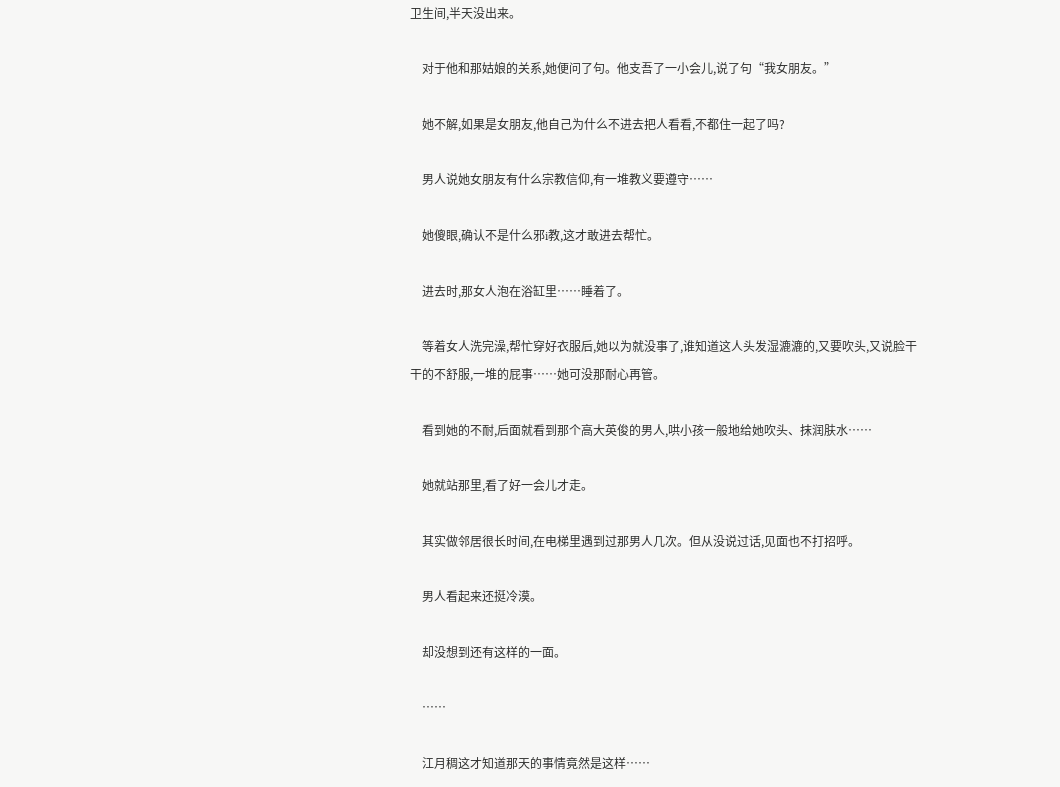卫生间,半天没出来。

    对于他和那姑娘的关系,她便问了句。他支吾了一小会儿,说了句“我女朋友。”

    她不解,如果是女朋友,他自己为什么不进去把人看看,不都住一起了吗?

    男人说她女朋友有什么宗教信仰,有一堆教义要遵守……

    她傻眼,确认不是什么邪i教,这才敢进去帮忙。

    进去时,那女人泡在浴缸里……睡着了。

    等着女人洗完澡,帮忙穿好衣服后,她以为就没事了,谁知道这人头发湿漉漉的,又要吹头,又说脸干干的不舒服,一堆的屁事……她可没那耐心再管。

    看到她的不耐,后面就看到那个高大英俊的男人,哄小孩一般地给她吹头、抹润肤水……

    她就站那里,看了好一会儿才走。

    其实做邻居很长时间,在电梯里遇到过那男人几次。但从没说过话,见面也不打招呼。

    男人看起来还挺冷漠。

    却没想到还有这样的一面。

    ……

    江月稠这才知道那天的事情竟然是这样……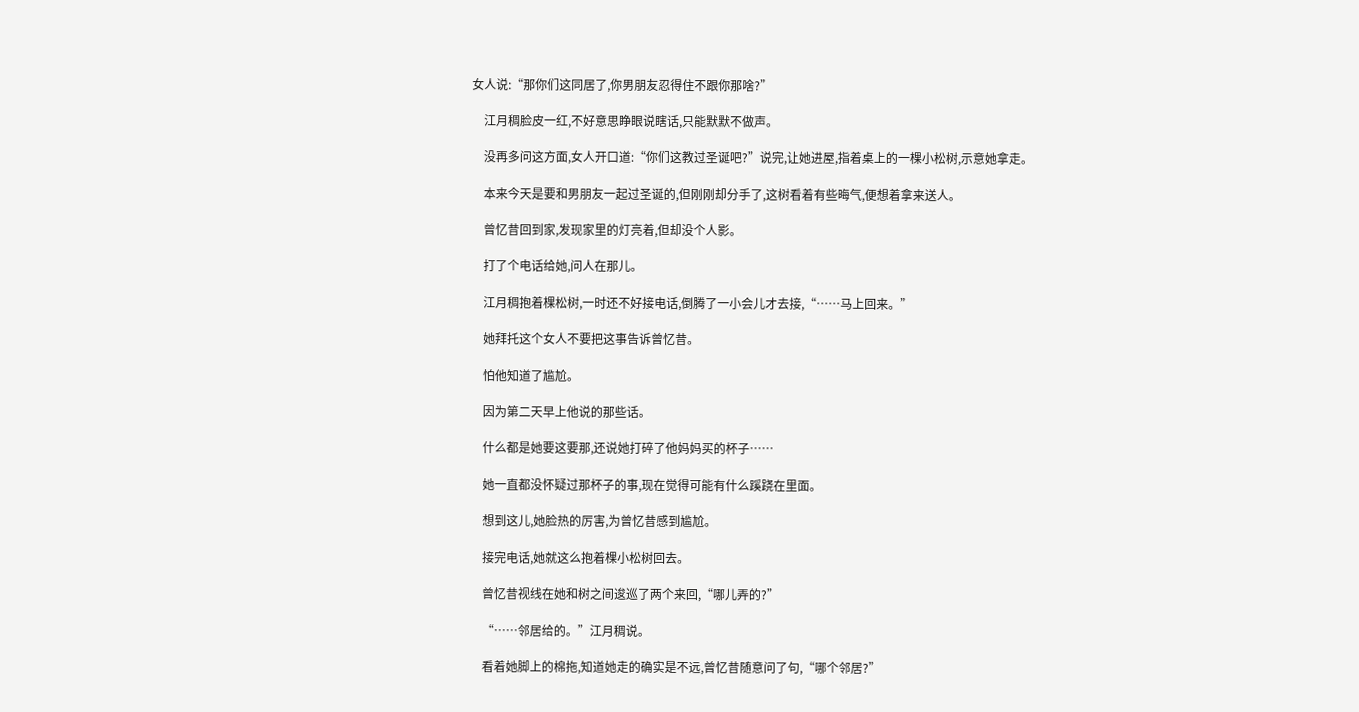女人说:“那你们这同居了,你男朋友忍得住不跟你那啥?”

    江月稠脸皮一红,不好意思睁眼说瞎话,只能默默不做声。

    没再多问这方面,女人开口道:“你们这教过圣诞吧?”说完,让她进屋,指着桌上的一棵小松树,示意她拿走。

    本来今天是要和男朋友一起过圣诞的,但刚刚却分手了,这树看着有些晦气,便想着拿来送人。

    曾忆昔回到家,发现家里的灯亮着,但却没个人影。

    打了个电话给她,问人在那儿。

    江月稠抱着棵松树,一时还不好接电话,倒腾了一小会儿才去接,“……马上回来。”

    她拜托这个女人不要把这事告诉曾忆昔。

    怕他知道了尴尬。

    因为第二天早上他说的那些话。

    什么都是她要这要那,还说她打碎了他妈妈买的杯子……

    她一直都没怀疑过那杯子的事,现在觉得可能有什么蹊跷在里面。

    想到这儿,她脸热的厉害,为曾忆昔感到尴尬。

    接完电话,她就这么抱着棵小松树回去。

    曾忆昔视线在她和树之间逡巡了两个来回,“哪儿弄的?”

    “……邻居给的。”江月稠说。

    看着她脚上的棉拖,知道她走的确实是不远,曾忆昔随意问了句,“哪个邻居?”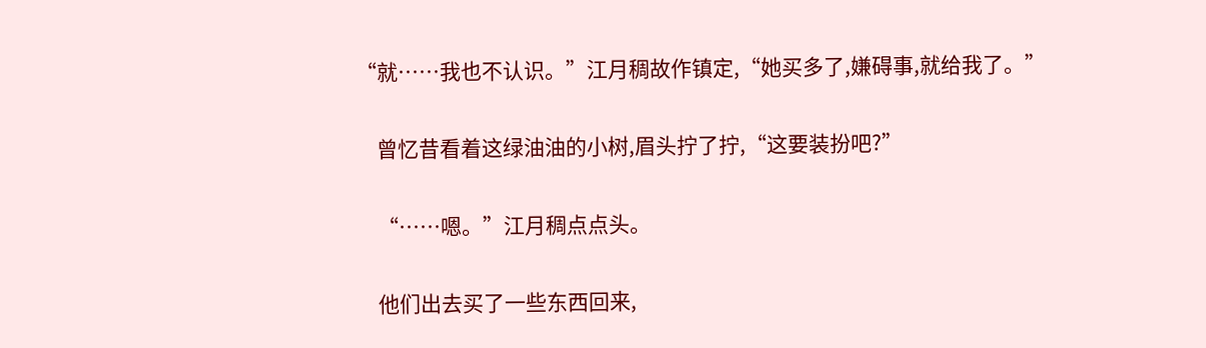“就……我也不认识。”江月稠故作镇定,“她买多了,嫌碍事,就给我了。”

    曾忆昔看着这绿油油的小树,眉头拧了拧,“这要装扮吧?”

    “……嗯。”江月稠点点头。

    他们出去买了一些东西回来,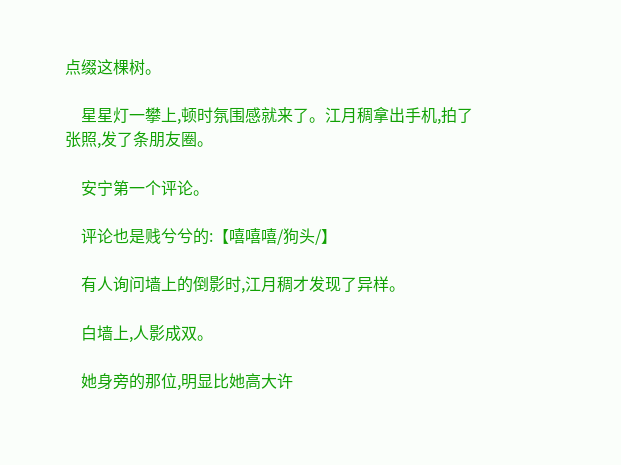点缀这棵树。

    星星灯一攀上,顿时氛围感就来了。江月稠拿出手机,拍了张照,发了条朋友圈。

    安宁第一个评论。

    评论也是贱兮兮的:【嘻嘻嘻/狗头/】

    有人询问墙上的倒影时,江月稠才发现了异样。

    白墙上,人影成双。

    她身旁的那位,明显比她高大许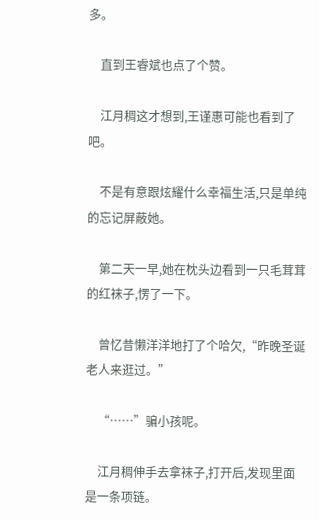多。

    直到王睿斌也点了个赞。

    江月稠这才想到,王谨惠可能也看到了吧。

    不是有意跟炫耀什么幸福生活,只是单纯的忘记屏蔽她。

    第二天一早,她在枕头边看到一只毛茸茸的红袜子,愣了一下。

    曾忆昔懒洋洋地打了个哈欠,“昨晚圣诞老人来逛过。”

    “……”骗小孩呢。

    江月稠伸手去拿袜子,打开后,发现里面是一条项链。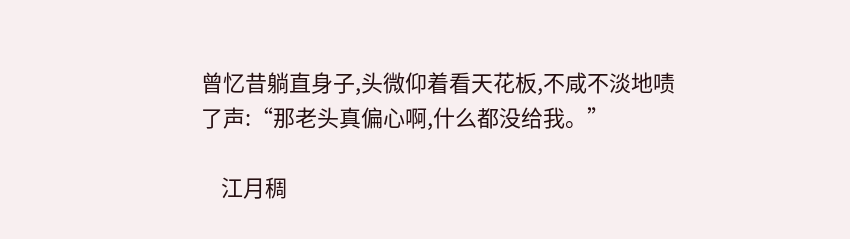曾忆昔躺直身子,头微仰着看天花板,不咸不淡地啧了声:“那老头真偏心啊,什么都没给我。”

    江月稠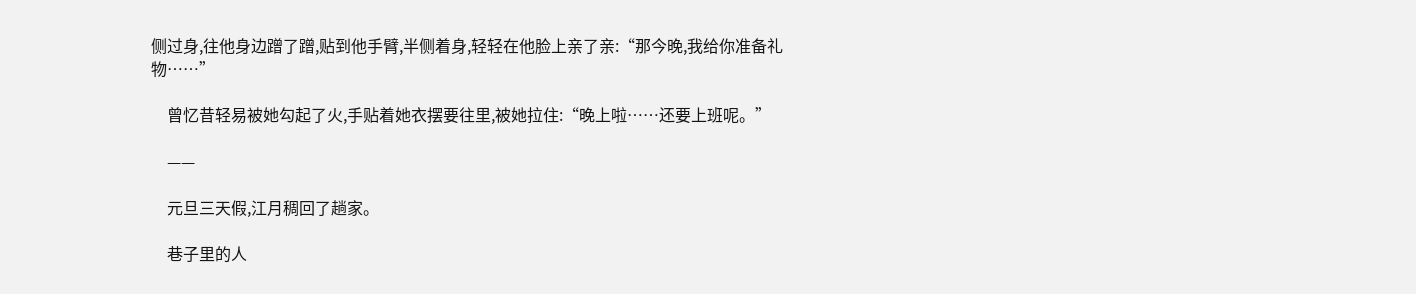侧过身,往他身边蹭了蹭,贴到他手臂,半侧着身,轻轻在他脸上亲了亲:“那今晚,我给你准备礼物……”

    曾忆昔轻易被她勾起了火,手贴着她衣摆要往里,被她拉住:“晚上啦……还要上班呢。”

    ——

    元旦三天假,江月稠回了趟家。

    巷子里的人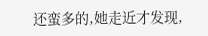还蛮多的,她走近才发现,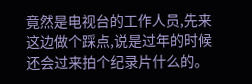竟然是电视台的工作人员,先来这边做个踩点,说是过年的时候还会过来拍个纪录片什么的。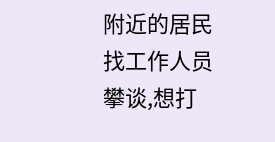附近的居民找工作人员攀谈,想打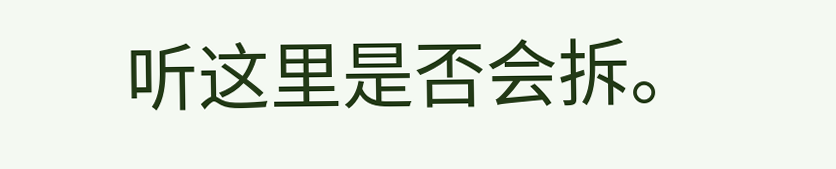听这里是否会拆。